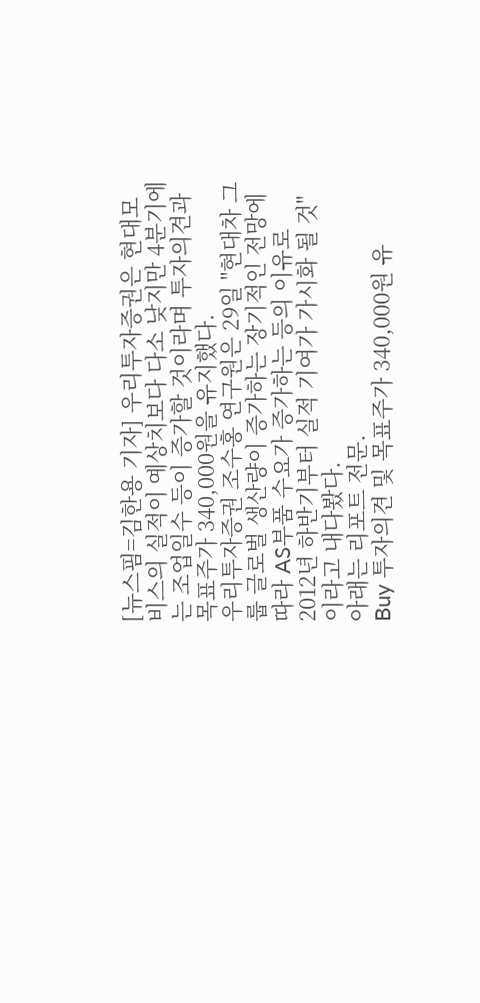[뉴스핌=김한용 기자] 우리투자증권은 현대모비스의 실적이 예상치보다 다소 낮지만 4분기에는 조업일수 등이 증가할 것이라며 투자의견과 목표주가 340,000원을 유지했다.
우리투자증권 조수홍 연구원은 29일 "현대차 그룹 글로벌 생산량이 증가하는 장기적인 전망에 따라 AS부품 수요가 증가하는 등의 이유로 2012년 하반기부터 실적 기여가 가시화 될 것"이라고 내다봤다.
아래는 리포트 전문.
Buy 투자의견 및 목표주가 340,000원 유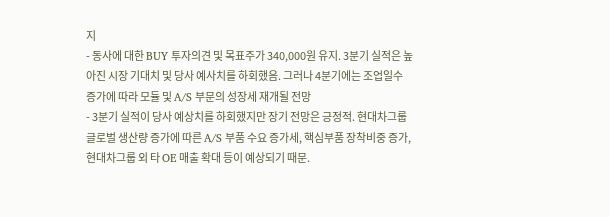지
- 동사에 대한 BUY 투자의견 및 목표주가 340,000원 유지. 3분기 실적은 높아진 시장 기대치 및 당사 예사치를 하회했음. 그러나 4분기에는 조업일수 증가에 따라 모듈 및 A/S 부문의 성장세 재개될 전망
- 3분기 실적이 당사 예상치를 하회했지만 장기 전망은 긍정적. 현대차그룹 글로벌 생산량 증가에 따른 A/S 부품 수요 증가세, 핵심부품 장착비중 증가, 현대차그룹 외 타 OE 매출 확대 등이 예상되기 때문.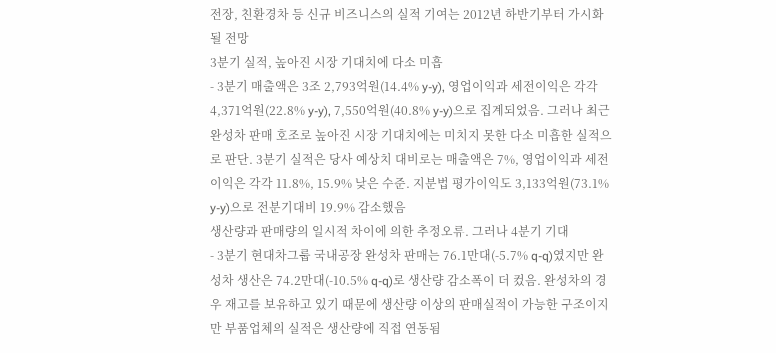전장, 친환경차 등 신규 비즈니스의 실적 기여는 2012년 하반기부터 가시화될 전망
3분기 실적, 높아진 시장 기대치에 다소 미흡
- 3분기 매출액은 3조 2,793억원(14.4% y-y), 영업이익과 세전이익은 각각 4,371억원(22.8% y-y), 7,550억원(40.8% y-y)으로 집계되었음. 그러나 최근 완성차 판매 호조로 높아진 시장 기대치에는 미치지 못한 다소 미흡한 실적으로 판단. 3분기 실적은 당사 예상치 대비로는 매출액은 7%, 영업이익과 세전이익은 각각 11.8%, 15.9% 낮은 수준. 지분법 평가이익도 3,133억원(73.1% y-y)으로 전분기대비 19.9% 감소했음
생산량과 판매량의 일시적 차이에 의한 추정오류. 그러나 4분기 기대
- 3분기 현대차그룹 국내공장 완성차 판매는 76.1만대(-5.7% q-q)였지만 완성차 생산은 74.2만대(-10.5% q-q)로 생산량 감소폭이 더 컸음. 완성차의 경우 재고를 보유하고 있기 때문에 생산량 이상의 판매실적이 가능한 구조이지만 부품업체의 실적은 생산량에 직접 연동됨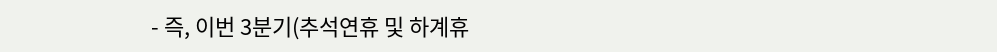- 즉, 이번 3분기(추석연휴 및 하계휴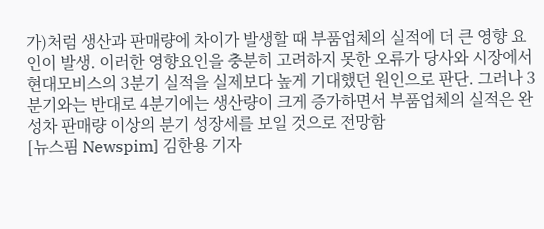가)처럼 생산과 판매량에 차이가 발생할 때 부품업체의 실적에 더 큰 영향 요인이 발생. 이러한 영향요인을 충분히 고려하지 못한 오류가 당사와 시장에서 현대모비스의 3분기 실적을 실제보다 높게 기대했던 원인으로 판단. 그러나 3분기와는 반대로 4분기에는 생산량이 크게 증가하면서 부품업체의 실적은 완성차 판매량 이상의 분기 성장세를 보일 것으로 전망함
[뉴스핌 Newspim] 김한용 기자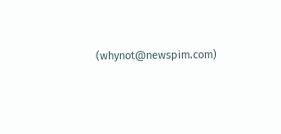(whynot@newspim.com)